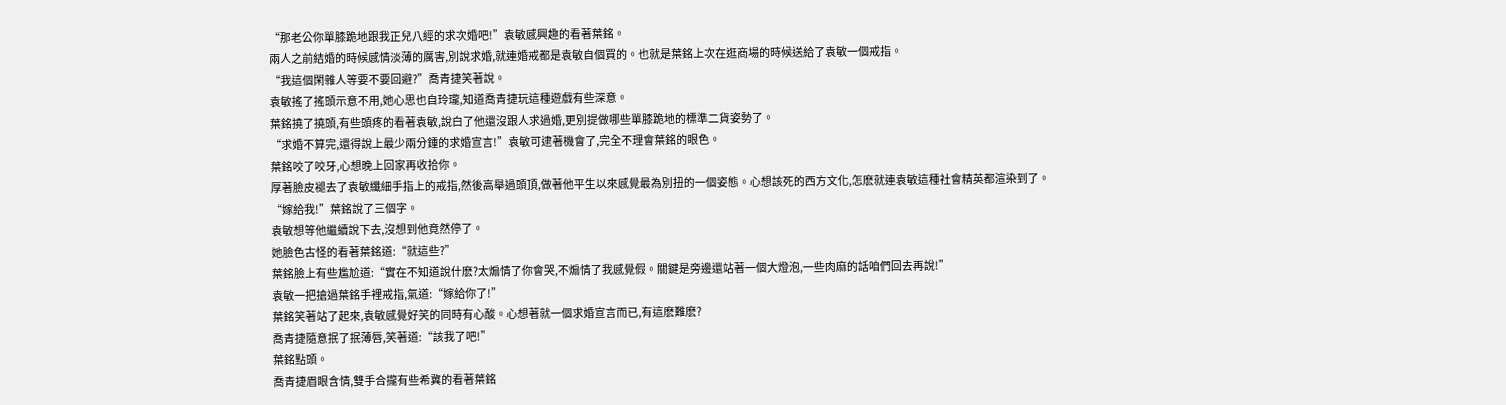“那老公你單膝跪地跟我正兒八經的求次婚吧!”袁敏感興趣的看著葉銘。
兩人之前結婚的時候感情淡薄的厲害,別說求婚,就連婚戒都是袁敏自個買的。也就是葉銘上次在逛商場的時候送給了袁敏一個戒指。
“我這個閑雜人等要不要回避?”喬青捷笑著說。
袁敏搖了搖頭示意不用,她心思也自玲瓏,知道喬青捷玩這種遊戲有些深意。
葉銘撓了撓頭,有些頭疼的看著袁敏,說白了他還沒跟人求過婚,更別提做哪些單膝跪地的標準二貨姿勢了。
“求婚不算完,還得說上最少兩分鍾的求婚宣言!”袁敏可逮著機會了,完全不理會葉銘的眼色。
葉銘咬了咬牙,心想晚上回家再收拾你。
厚著臉皮褪去了袁敏纖細手指上的戒指,然後高舉過頭頂,做著他平生以來感覺最為別扭的一個姿態。心想該死的西方文化,怎麽就連袁敏這種社會精英都渲染到了。
“嫁給我!”葉銘說了三個字。
袁敏想等他繼續說下去,沒想到他竟然停了。
她臉色古怪的看著葉銘道:“就這些?”
葉銘臉上有些尷尬道:“實在不知道說什麽?太煽情了你會哭,不煽情了我感覺假。關鍵是旁邊還站著一個大燈泡,一些肉麻的話咱們回去再說!”
袁敏一把搶過葉銘手裡戒指,氣道:“嫁給你了!”
葉銘笑著站了起來,袁敏感覺好笑的同時有心酸。心想著就一個求婚宣言而已,有這麽難麽?
喬青捷隨意抿了抿薄唇,笑著道:“該我了吧!”
葉銘點頭。
喬青捷眉眼含情,雙手合攏有些希冀的看著葉銘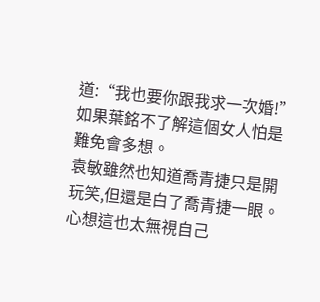道:“我也要你跟我求一次婚!”
如果葉銘不了解這個女人怕是難免會多想。
袁敏雖然也知道喬青捷只是開玩笑,但還是白了喬青捷一眼。心想這也太無視自己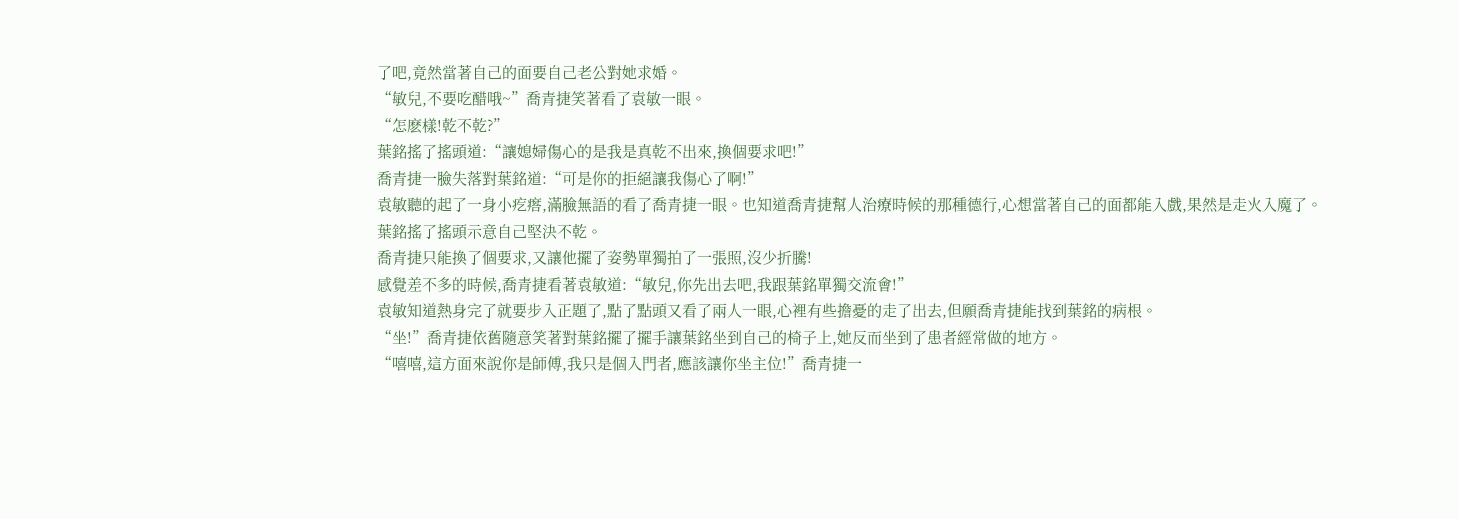了吧,竟然當著自己的面要自己老公對她求婚。
“敏兒,不要吃醋哦~”喬青捷笑著看了袁敏一眼。
“怎麽樣!乾不乾?”
葉銘搖了搖頭道:“讓媳婦傷心的是我是真乾不出來,換個要求吧!”
喬青捷一臉失落對葉銘道:“可是你的拒絕讓我傷心了啊!”
袁敏聽的起了一身小疙瘩,滿臉無語的看了喬青捷一眼。也知道喬青捷幫人治療時候的那種德行,心想當著自己的面都能入戲,果然是走火入魔了。
葉銘搖了搖頭示意自己堅決不乾。
喬青捷只能換了個要求,又讓他擺了姿勢單獨拍了一張照,沒少折騰!
感覺差不多的時候,喬青捷看著袁敏道:“敏兒,你先出去吧,我跟葉銘單獨交流會!”
袁敏知道熱身完了就要步入正題了,點了點頭又看了兩人一眼,心裡有些擔憂的走了出去,但願喬青捷能找到葉銘的病根。
“坐!”喬青捷依舊隨意笑著對葉銘擺了擺手讓葉銘坐到自己的椅子上,她反而坐到了患者經常做的地方。
“嘻嘻,這方面來說你是師傅,我只是個入門者,應該讓你坐主位!”喬青捷一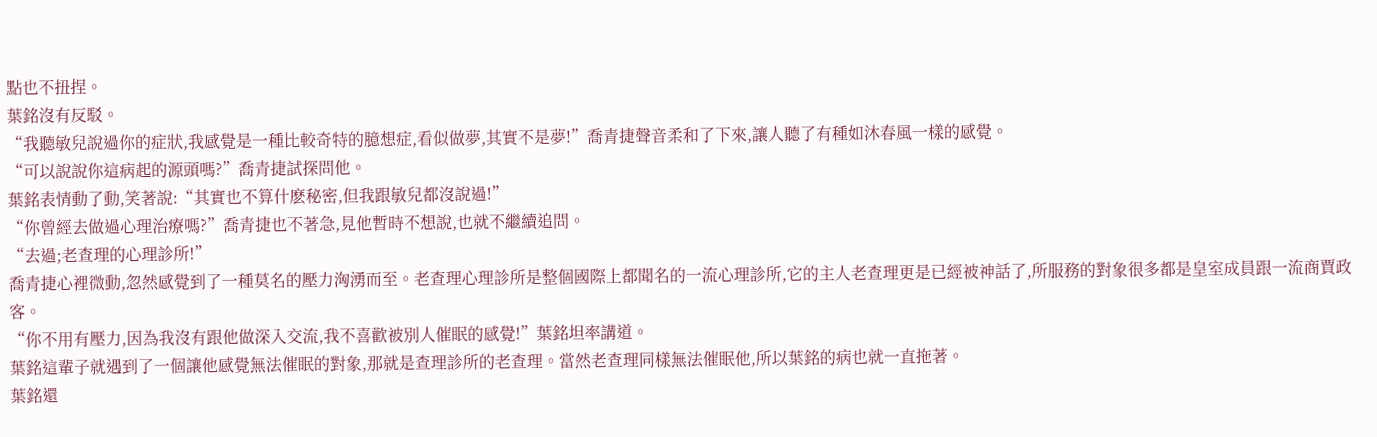點也不扭捏。
葉銘沒有反駁。
“我聽敏兒說過你的症狀,我感覺是一種比較奇特的臆想症,看似做夢,其實不是夢!”喬青捷聲音柔和了下來,讓人聽了有種如沐春風一樣的感覺。
“可以說說你這病起的源頭嗎?”喬青捷試探問他。
葉銘表情動了動,笑著說:“其實也不算什麽秘密,但我跟敏兒都沒說過!”
“你曾經去做過心理治療嗎?”喬青捷也不著急,見他暫時不想說,也就不繼續追問。
“去過;老查理的心理診所!”
喬青捷心裡微動,忽然感覺到了一種莫名的壓力洶湧而至。老查理心理診所是整個國際上都聞名的一流心理診所,它的主人老查理更是已經被神話了,所服務的對象很多都是皇室成員跟一流商賈政客。
“你不用有壓力,因為我沒有跟他做深入交流,我不喜歡被別人催眠的感覺!”葉銘坦率講道。
葉銘這輩子就遇到了一個讓他感覺無法催眠的對象,那就是查理診所的老查理。當然老查理同樣無法催眠他,所以葉銘的病也就一直拖著。
葉銘還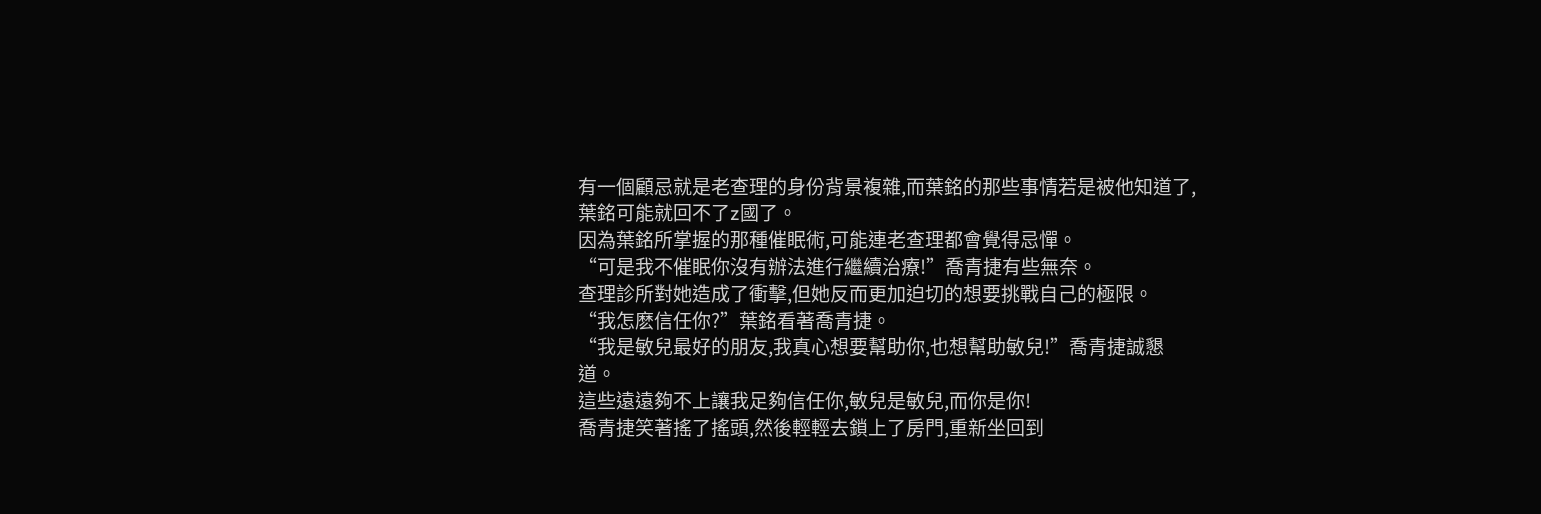有一個顧忌就是老查理的身份背景複雜,而葉銘的那些事情若是被他知道了,葉銘可能就回不了z國了。
因為葉銘所掌握的那種催眠術,可能連老查理都會覺得忌憚。
“可是我不催眠你沒有辦法進行繼續治療!”喬青捷有些無奈。
查理診所對她造成了衝擊,但她反而更加迫切的想要挑戰自己的極限。
“我怎麽信任你?”葉銘看著喬青捷。
“我是敏兒最好的朋友,我真心想要幫助你,也想幫助敏兒!”喬青捷誠懇道。
這些遠遠夠不上讓我足夠信任你,敏兒是敏兒,而你是你!
喬青捷笑著搖了搖頭,然後輕輕去鎖上了房門,重新坐回到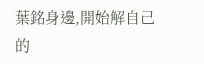葉銘身邊,開始解自己的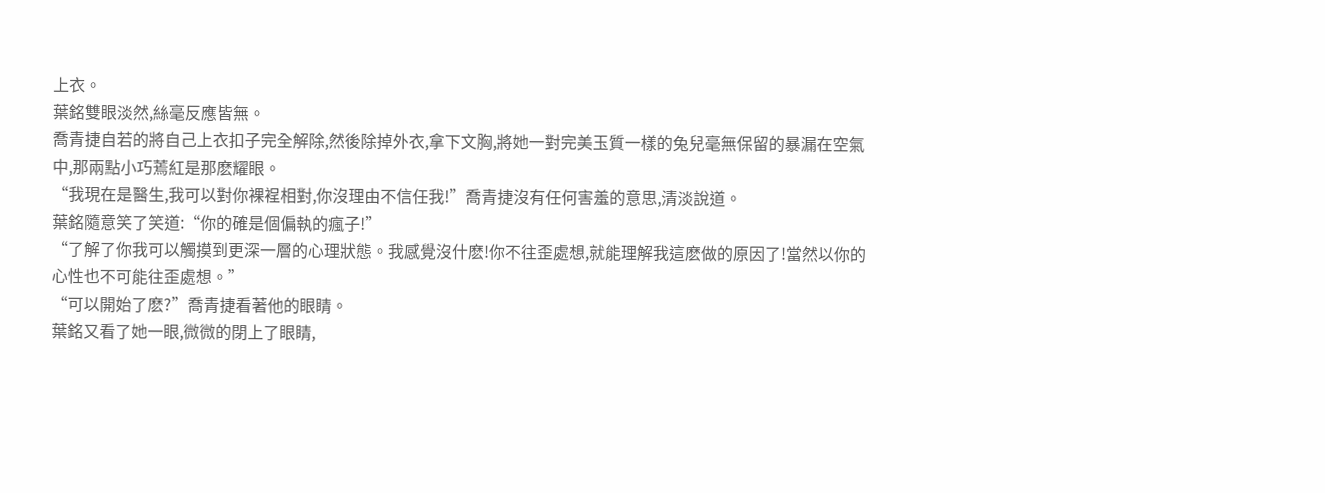上衣。
葉銘雙眼淡然,絲毫反應皆無。
喬青捷自若的將自己上衣扣子完全解除,然後除掉外衣,拿下文胸,將她一對完美玉質一樣的兔兒毫無保留的暴漏在空氣中,那兩點小巧蔫紅是那麽耀眼。
“我現在是醫生,我可以對你裸裎相對,你沒理由不信任我!”喬青捷沒有任何害羞的意思,清淡說道。
葉銘隨意笑了笑道:“你的確是個偏執的瘋子!”
“了解了你我可以觸摸到更深一層的心理狀態。我感覺沒什麽!你不往歪處想,就能理解我這麽做的原因了!當然以你的心性也不可能往歪處想。”
“可以開始了麽?”喬青捷看著他的眼睛。
葉銘又看了她一眼,微微的閉上了眼睛,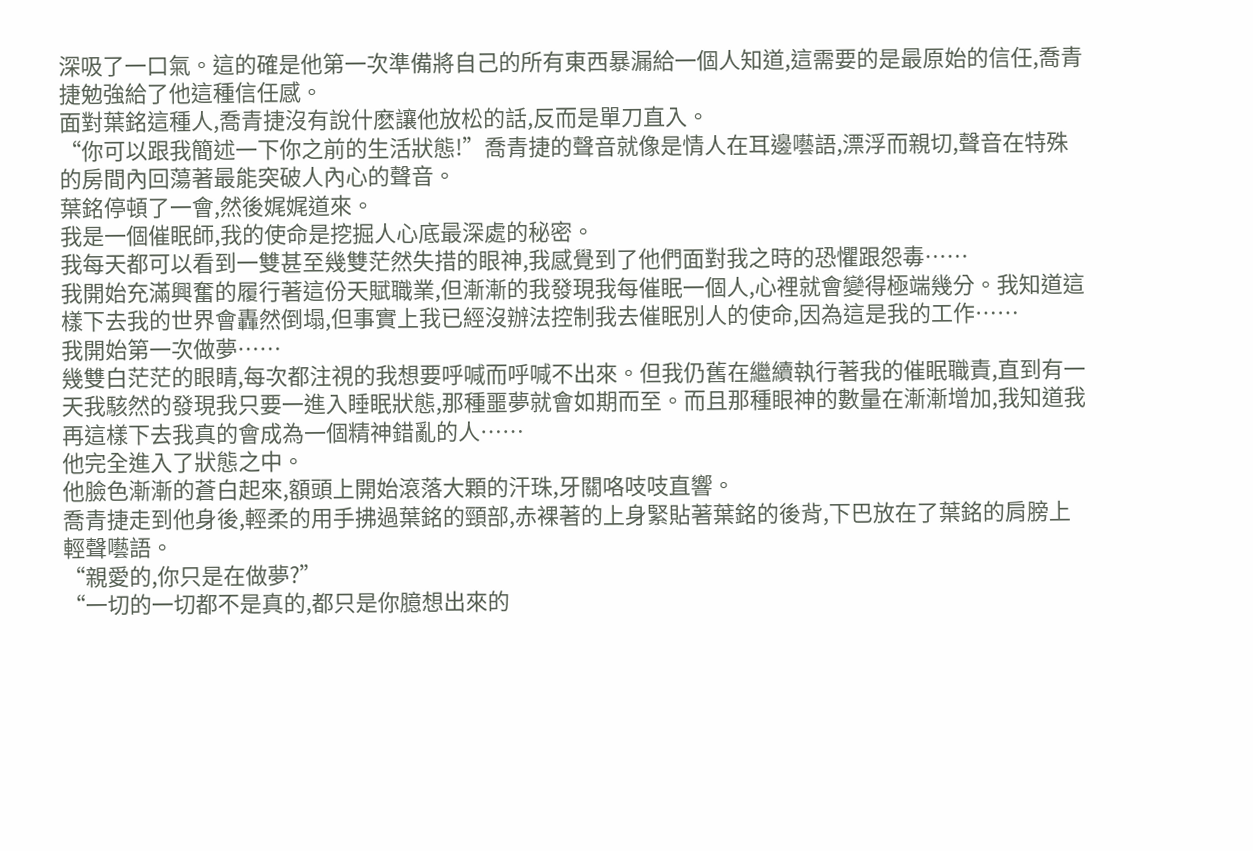深吸了一口氣。這的確是他第一次準備將自己的所有東西暴漏給一個人知道,這需要的是最原始的信任,喬青捷勉強給了他這種信任感。
面對葉銘這種人,喬青捷沒有說什麽讓他放松的話,反而是單刀直入。
“你可以跟我簡述一下你之前的生活狀態!”喬青捷的聲音就像是情人在耳邊囈語,漂浮而親切,聲音在特殊的房間內回蕩著最能突破人內心的聲音。
葉銘停頓了一會,然後娓娓道來。
我是一個催眠師,我的使命是挖掘人心底最深處的秘密。
我每天都可以看到一雙甚至幾雙茫然失措的眼神,我感覺到了他們面對我之時的恐懼跟怨毒……
我開始充滿興奮的履行著這份天賦職業,但漸漸的我發現我每催眠一個人,心裡就會變得極端幾分。我知道這樣下去我的世界會轟然倒塌,但事實上我已經沒辦法控制我去催眠別人的使命,因為這是我的工作……
我開始第一次做夢……
幾雙白茫茫的眼睛,每次都注視的我想要呼喊而呼喊不出來。但我仍舊在繼續執行著我的催眠職責,直到有一天我駭然的發現我只要一進入睡眠狀態,那種噩夢就會如期而至。而且那種眼神的數量在漸漸增加,我知道我再這樣下去我真的會成為一個精神錯亂的人……
他完全進入了狀態之中。
他臉色漸漸的蒼白起來,額頭上開始滾落大顆的汗珠,牙關咯吱吱直響。
喬青捷走到他身後,輕柔的用手拂過葉銘的頸部,赤裸著的上身緊貼著葉銘的後背,下巴放在了葉銘的肩膀上輕聲囈語。
“親愛的,你只是在做夢?”
“一切的一切都不是真的,都只是你臆想出來的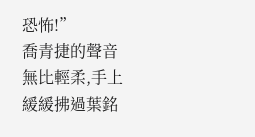恐怖!”
喬青捷的聲音無比輕柔,手上緩緩拂過葉銘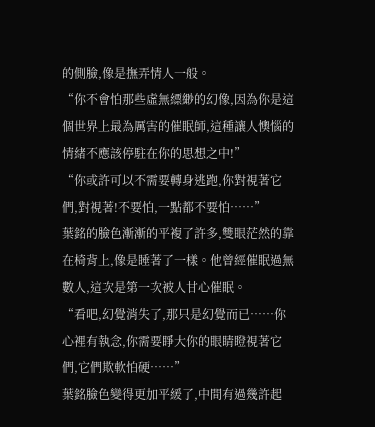的側臉,像是撫弄情人一般。
“你不會怕那些虛無縹緲的幻像,因為你是這個世界上最為厲害的催眠師,這種讓人懊惱的情緒不應該停駐在你的思想之中!”
“你或許可以不需要轉身逃跑,你對視著它們,對視著!不要怕,一點都不要怕……”
葉銘的臉色漸漸的平複了許多,雙眼茫然的靠在椅背上,像是睡著了一樣。他曾經催眠過無數人,這次是第一次被人甘心催眠。
“看吧,幻覺消失了,那只是幻覺而已……你心裡有執念,你需要睜大你的眼睛瞪視著它們,它們欺軟怕硬……”
葉銘臉色變得更加平緩了,中間有過幾許起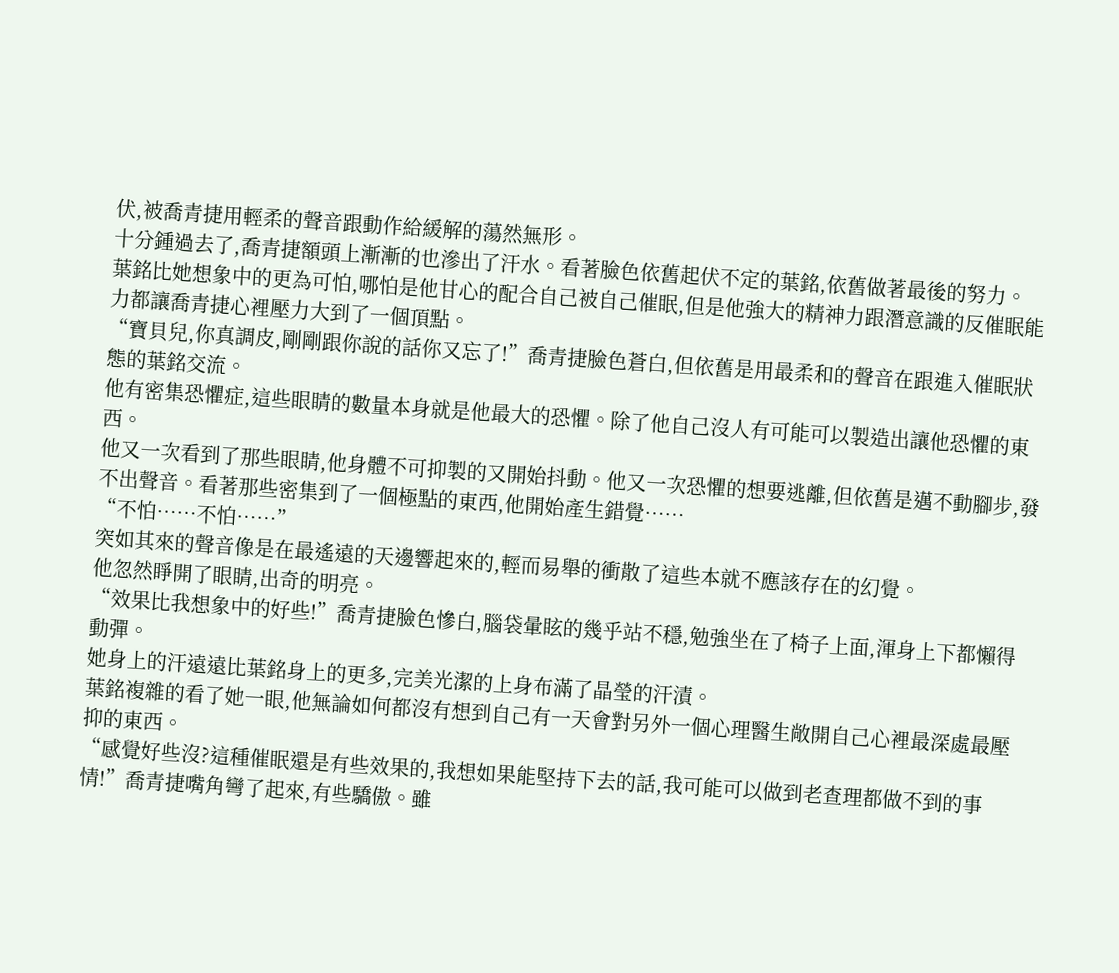伏,被喬青捷用輕柔的聲音跟動作給緩解的蕩然無形。
十分鍾過去了,喬青捷額頭上漸漸的也滲出了汗水。看著臉色依舊起伏不定的葉銘,依舊做著最後的努力。
葉銘比她想象中的更為可怕,哪怕是他甘心的配合自己被自己催眠,但是他強大的精神力跟潛意識的反催眠能力都讓喬青捷心裡壓力大到了一個頂點。
“寶貝兒,你真調皮,剛剛跟你說的話你又忘了!”喬青捷臉色蒼白,但依舊是用最柔和的聲音在跟進入催眠狀態的葉銘交流。
他有密集恐懼症,這些眼睛的數量本身就是他最大的恐懼。除了他自己沒人有可能可以製造出讓他恐懼的東西。
他又一次看到了那些眼睛,他身體不可抑製的又開始抖動。他又一次恐懼的想要逃離,但依舊是邁不動腳步,發不出聲音。看著那些密集到了一個極點的東西,他開始產生錯覺……
“不怕……不怕……”
突如其來的聲音像是在最遙遠的天邊響起來的,輕而易舉的衝散了這些本就不應該存在的幻覺。
他忽然睜開了眼睛,出奇的明亮。
“效果比我想象中的好些!”喬青捷臉色慘白,腦袋暈眩的幾乎站不穩,勉強坐在了椅子上面,渾身上下都懶得動彈。
她身上的汗遠遠比葉銘身上的更多,完美光潔的上身布滿了晶瑩的汗漬。
葉銘複雜的看了她一眼,他無論如何都沒有想到自己有一天會對另外一個心理醫生敞開自己心裡最深處最壓抑的東西。
“感覺好些沒?這種催眠還是有些效果的,我想如果能堅持下去的話,我可能可以做到老查理都做不到的事情!”喬青捷嘴角彎了起來,有些驕傲。雖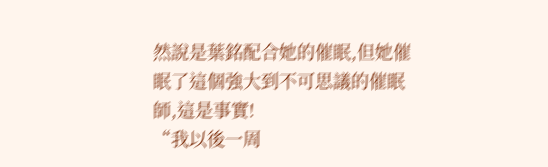然說是葉銘配合她的催眠,但她催眠了這個強大到不可思議的催眠師,這是事實!
“我以後一周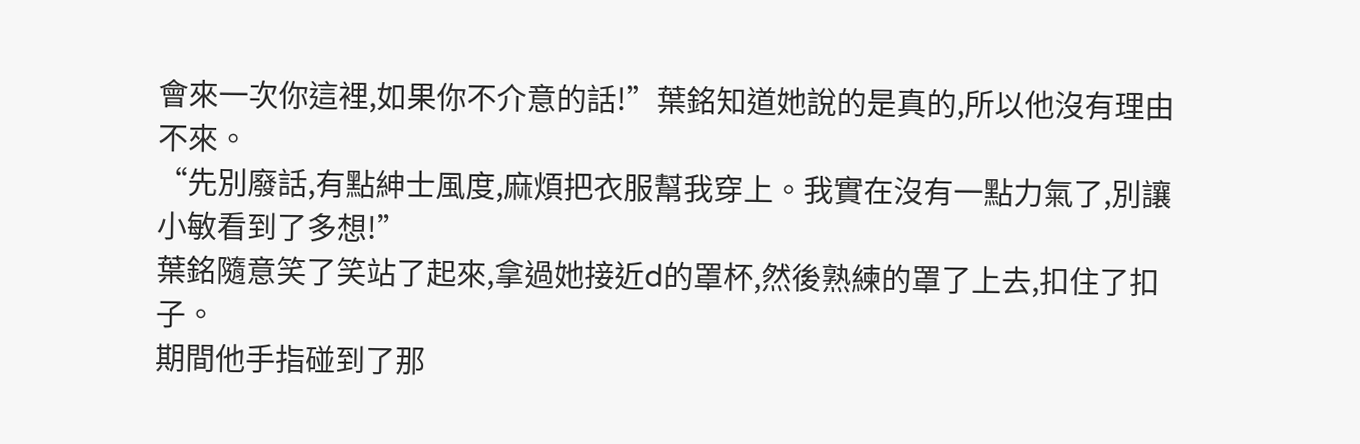會來一次你這裡,如果你不介意的話!”葉銘知道她說的是真的,所以他沒有理由不來。
“先別廢話,有點紳士風度,麻煩把衣服幫我穿上。我實在沒有一點力氣了,別讓小敏看到了多想!”
葉銘隨意笑了笑站了起來,拿過她接近d的罩杯,然後熟練的罩了上去,扣住了扣子。
期間他手指碰到了那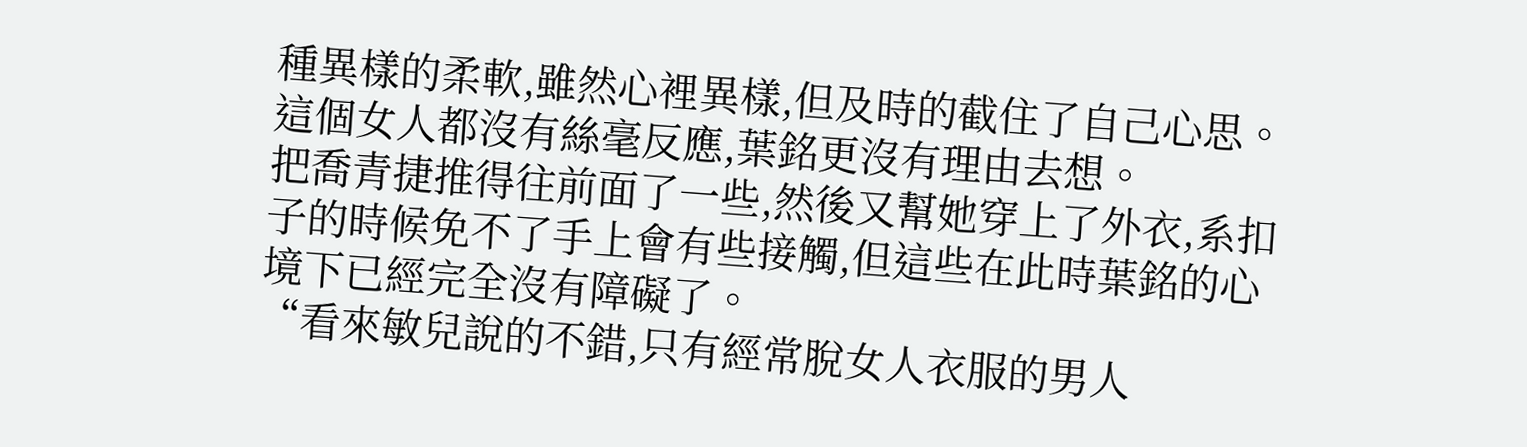種異樣的柔軟,雖然心裡異樣,但及時的截住了自己心思。這個女人都沒有絲毫反應,葉銘更沒有理由去想。
把喬青捷推得往前面了一些,然後又幫她穿上了外衣,系扣子的時候免不了手上會有些接觸,但這些在此時葉銘的心境下已經完全沒有障礙了。
“看來敏兒說的不錯,只有經常脫女人衣服的男人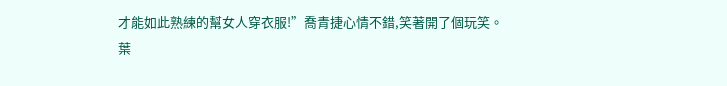才能如此熟練的幫女人穿衣服!”喬青捷心情不錯,笑著開了個玩笑。
葉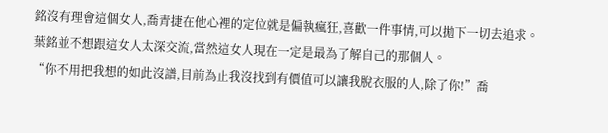銘沒有理會這個女人,喬青捷在他心裡的定位就是偏執瘋狂,喜歡一件事情,可以拋下一切去追求。
葉銘並不想跟這女人太深交流,當然這女人現在一定是最為了解自己的那個人。
“你不用把我想的如此沒譜,目前為止我沒找到有價值可以讓我脫衣服的人,除了你!”喬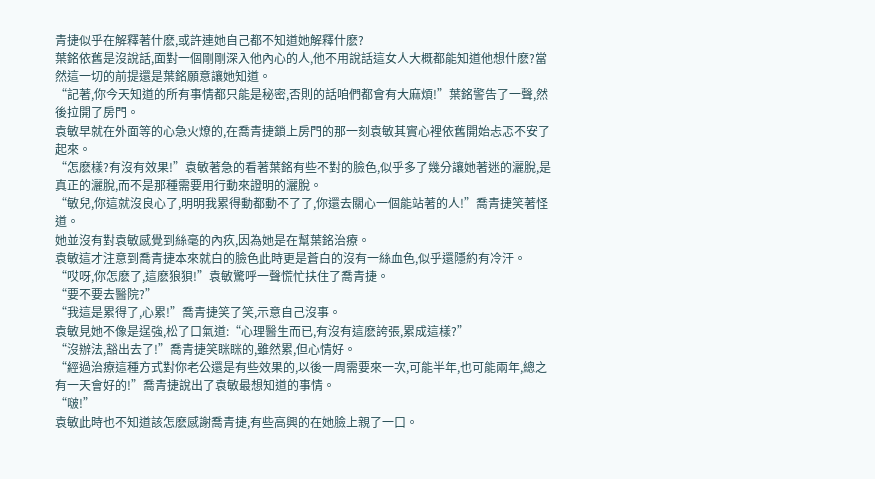青捷似乎在解釋著什麽,或許連她自己都不知道她解釋什麽?
葉銘依舊是沒說話,面對一個剛剛深入他內心的人,他不用說話這女人大概都能知道他想什麽?當然這一切的前提還是葉銘願意讓她知道。
“記著,你今天知道的所有事情都只能是秘密,否則的話咱們都會有大麻煩!”葉銘警告了一聲,然後拉開了房門。
袁敏早就在外面等的心急火燎的,在喬青捷鎖上房門的那一刻袁敏其實心裡依舊開始忐忑不安了起來。
“怎麽樣?有沒有效果!”袁敏著急的看著葉銘有些不對的臉色,似乎多了幾分讓她著迷的灑脫,是真正的灑脫,而不是那種需要用行動來證明的灑脫。
“敏兒,你這就沒良心了,明明我累得動都動不了了,你還去關心一個能站著的人!”喬青捷笑著怪道。
她並沒有對袁敏感覺到絲毫的內疚,因為她是在幫葉銘治療。
袁敏這才注意到喬青捷本來就白的臉色此時更是蒼白的沒有一絲血色,似乎還隱約有冷汗。
“哎呀,你怎麽了,這麽狼狽!”袁敏驚呼一聲慌忙扶住了喬青捷。
“要不要去醫院?”
“我這是累得了,心累!”喬青捷笑了笑,示意自己沒事。
袁敏見她不像是逞強,松了口氣道:“心理醫生而已,有沒有這麽誇張,累成這樣?”
“沒辦法,豁出去了!”喬青捷笑眯眯的,雖然累,但心情好。
“經過治療這種方式對你老公還是有些效果的,以後一周需要來一次,可能半年,也可能兩年,總之有一天會好的!”喬青捷說出了袁敏最想知道的事情。
“啵!”
袁敏此時也不知道該怎麽感謝喬青捷,有些高興的在她臉上親了一口。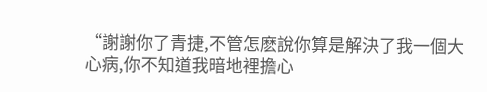“謝謝你了青捷,不管怎麽說你算是解決了我一個大心病,你不知道我暗地裡擔心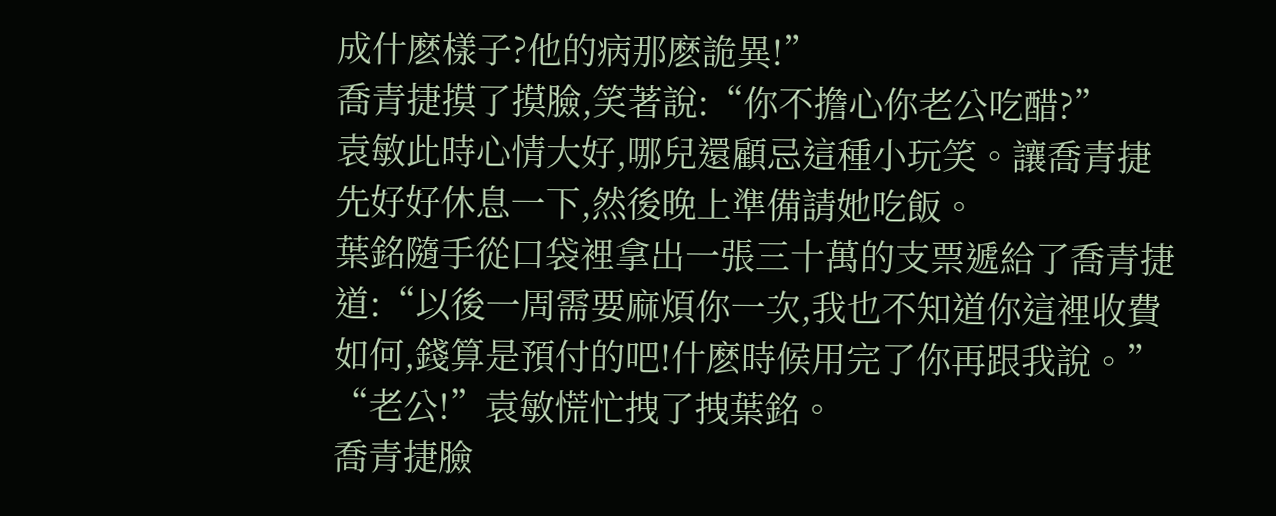成什麽樣子?他的病那麽詭異!”
喬青捷摸了摸臉,笑著說:“你不擔心你老公吃醋?”
袁敏此時心情大好,哪兒還顧忌這種小玩笑。讓喬青捷先好好休息一下,然後晚上準備請她吃飯。
葉銘隨手從口袋裡拿出一張三十萬的支票遞給了喬青捷道:“以後一周需要麻煩你一次,我也不知道你這裡收費如何,錢算是預付的吧!什麽時候用完了你再跟我說。”
“老公!”袁敏慌忙拽了拽葉銘。
喬青捷臉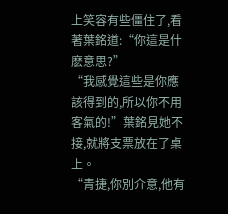上笑容有些僵住了,看著葉銘道:“你這是什麽意思?”
“我感覺這些是你應該得到的,所以你不用客氣的!”葉銘見她不接,就將支票放在了桌上。
“青捷,你別介意,他有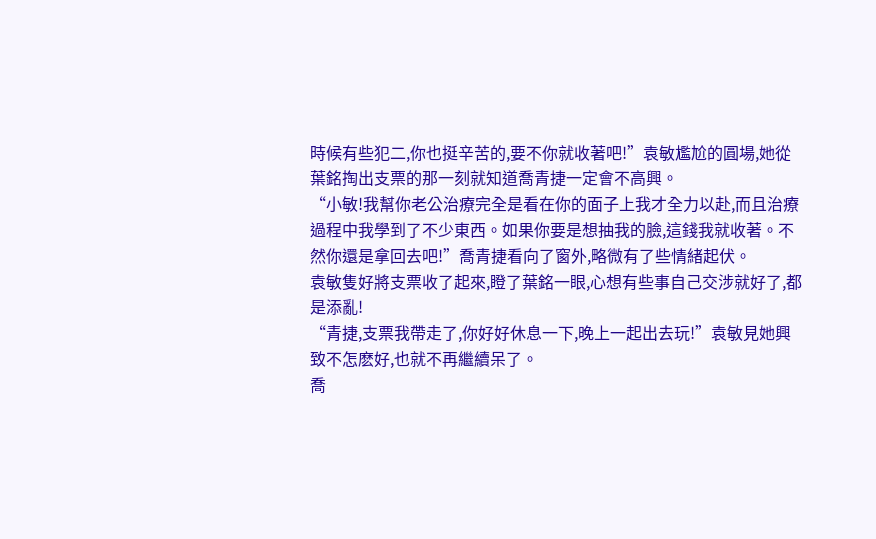時候有些犯二,你也挺辛苦的,要不你就收著吧!”袁敏尷尬的圓場,她從葉銘掏出支票的那一刻就知道喬青捷一定會不高興。
“小敏!我幫你老公治療完全是看在你的面子上我才全力以赴,而且治療過程中我學到了不少東西。如果你要是想抽我的臉,這錢我就收著。不然你還是拿回去吧!”喬青捷看向了窗外,略微有了些情緒起伏。
袁敏隻好將支票收了起來,瞪了葉銘一眼,心想有些事自己交涉就好了,都是添亂!
“青捷,支票我帶走了,你好好休息一下,晚上一起出去玩!”袁敏見她興致不怎麽好,也就不再繼續呆了。
喬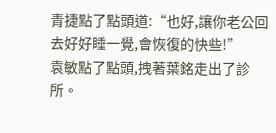青捷點了點頭道:“也好,讓你老公回去好好睡一覺,會恢復的快些!”
袁敏點了點頭,拽著葉銘走出了診所。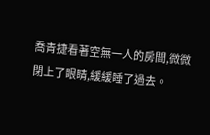喬青捷看著空無一人的房間,微微閉上了眼睛,緩緩睡了過去。